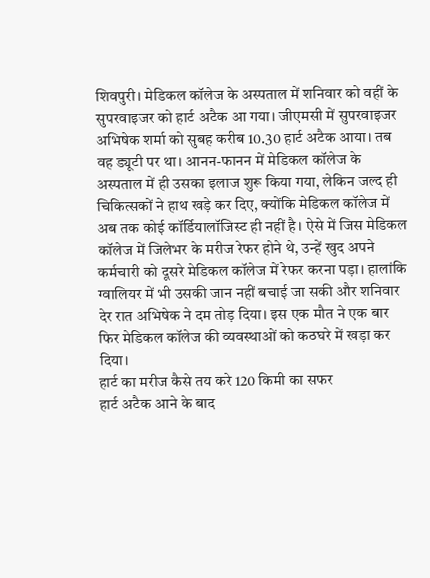शिवपुरी। मेडिकल कॉलेज के अस्पताल में शनिवार को वहीं के सुपरवाइजर को हार्ट अटैक आ गया। जीएमसी में सुपरवाइजर अभिषेक शर्मा को सुबह करीब 10.30 हार्ट अटैक आया। तब वह ड्यूटी पर था। आनन-फानन में मेडिकल कॉलेज के अस्पताल में ही उसका इलाज शुरू किया गया, लेकिन जल्द ही चिकित्सकों ने हाथ खड़े कर दिए, क्योंकि मेडिकल कॉलेज में अब तक कोई कॉर्डियालॉजिस्ट ही नहीं है। ऐसे में जिस मेडिकल कॉलेज में जिलेभर के मरीज रेफर होने थे, उन्हें खुद अपने कर्मचारी को दूसरे मेडिकल कॉलेज में रेफर करना पड़ा। हालांकि ग्वालियर में भी उसकी जान नहीं बचाई जा सकी और शनिवार देर रात अभिषेक ने दम तोड़ दिया। इस एक मौत ने एक बार फिर मेडिकल कॉलेज की व्यवस्थाओं को कठघरे में खड़ा कर दिया।
हार्ट का मरीज कैसे तय करे 120 किमी का सफर
हार्ट अटैक आने के बाद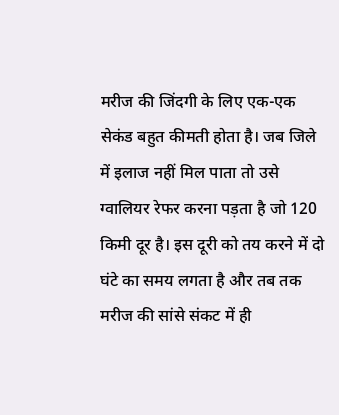मरीज की जिंदगी के लिए एक-एक सेकंड बहुत कीमती होता है। जब जिले में इलाज नहीं मिल पाता तो उसे ग्वालियर रेफर करना पड़ता है जो 120 किमी दूर है। इस दूरी को तय करने में दो घंटे का समय लगता है और तब तक मरीज की सांसे संकट में ही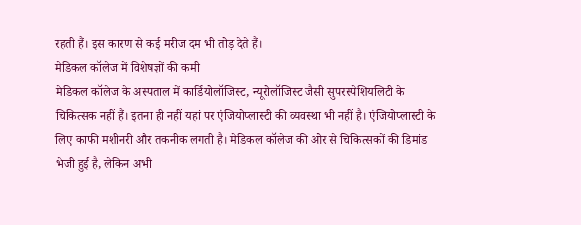रहती हैं। इस कारण से कई मरीज दम भी तोड़ देते हैं।
मेडिकल कॉलेज में विशेषज्ञों की कमी
मेडिकल कॉलेज के अस्पताल में कार्डियोलॉजिस्ट, न्यूरोलॉजिस्ट जैसी सुपरस्पेशियलिटी के चिकित्सक नहीं हैं। इतना ही नहीं यहां पर एंजियोप्लास्टी की व्यवस्था भी नहीं है। एंजियोप्लास्टी के लिए काफी मशीनरी और तकनीक लगती है। मेडिकल कॉलेज की ओर से चिकित्सकों की डिमांड भेजी हुई है, लेकिन अभी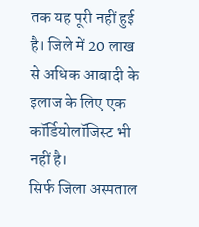तक यह पूरी नहीं हुई है। जिले में 20 लाख से अधिक आबादी के इलाज के लिए एक कॉर्डियोलॉजिस्ट भी नहीं है।
सिर्फ जिला अस्पताल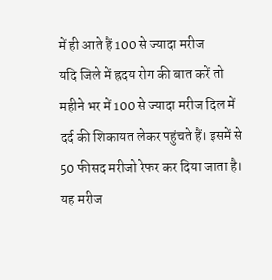में ही आते हैं 100 से ज्यादा मरीज
यदि जिले में ह्रदय रोग की बात करें तो महीने भर में 100 से ज्यादा मरीज दिल में दर्द की शिकायत लेकर पहुंचते हैं। इसमें से 50 फीसद मरीजो रेफर कर दिया जाता है। यह मरीज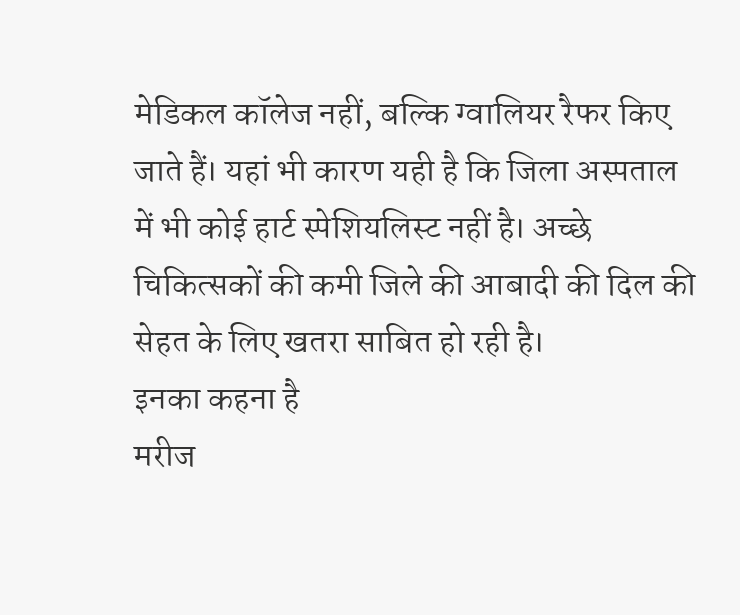मेडिकल कॉलेज नहीं, बल्कि ग्वालियर रैफर किए जाते हैं। यहां भी कारण यही है कि जिला अस्पताल में भी कोई हार्ट स्पेशियलिस्ट नहीं है। अच्छे चिकित्सकों की कमी जिले की आबादी की दिल की सेहत के लिए खतरा साबित हो रही है।
इनका कहना है
मरीज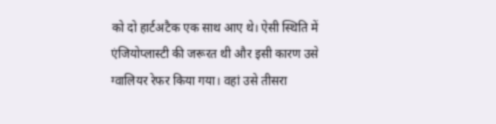को दो हार्टअटैक एक साथ आए थे। ऐसी स्थिति में एंजियोप्लास्टी की जरूरत थी और इसी कारण उसे ग्वालियर रेफर किया गया। वहां उसे तीसरा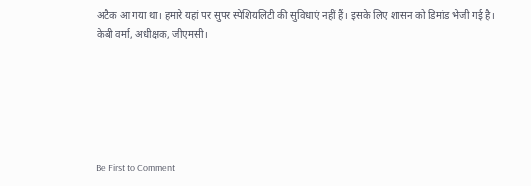अटैक आ गया था। हमारे यहां पर सुपर स्पेशियलिटी की सुविधाएं नहीं हैं। इसके लिए शासन को डिमांड भेजी गई है।
केबी वर्मा, अधीक्षक, जीएमसी।






Be First to Comment